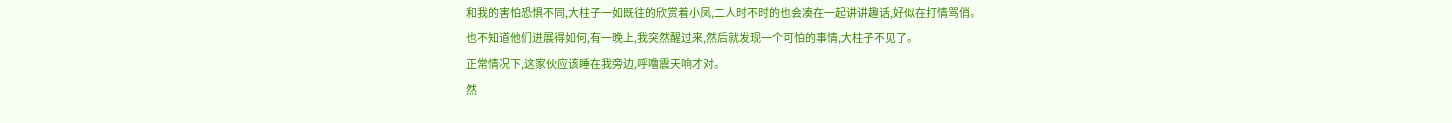和我的害怕恐惧不同,大柱子一如既往的欣赏着小凤,二人时不时的也会凑在一起讲讲趣话,好似在打情骂俏。
也不知道他们进展得如何,有一晚上,我突然醒过来,然后就发现一个可怕的事情,大柱子不见了。
正常情况下,这家伙应该睡在我旁边,呼噜震天响才对。
然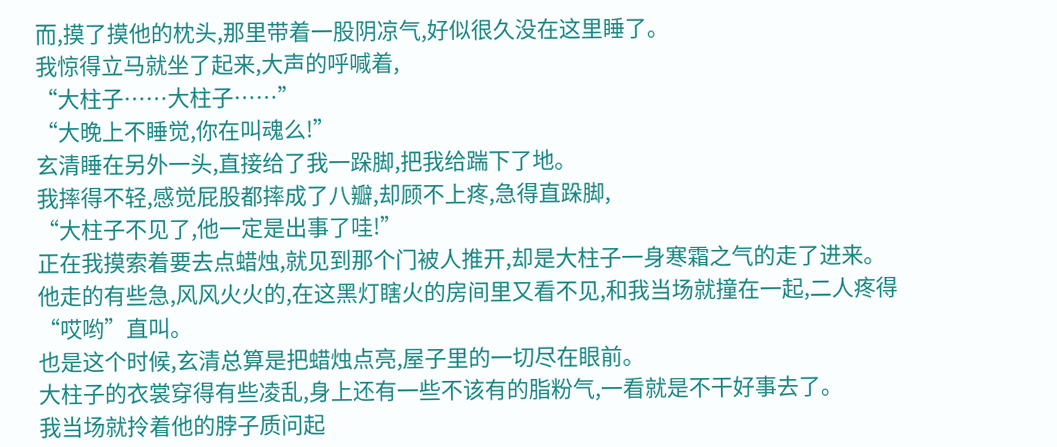而,摸了摸他的枕头,那里带着一股阴凉气,好似很久没在这里睡了。
我惊得立马就坐了起来,大声的呼喊着,
“大柱子……大柱子……”
“大晚上不睡觉,你在叫魂么!”
玄清睡在另外一头,直接给了我一跺脚,把我给踹下了地。
我摔得不轻,感觉屁股都摔成了八瓣,却顾不上疼,急得直跺脚,
“大柱子不见了,他一定是出事了哇!”
正在我摸索着要去点蜡烛,就见到那个门被人推开,却是大柱子一身寒霜之气的走了进来。
他走的有些急,风风火火的,在这黑灯瞎火的房间里又看不见,和我当场就撞在一起,二人疼得“哎哟”直叫。
也是这个时候,玄清总算是把蜡烛点亮,屋子里的一切尽在眼前。
大柱子的衣裳穿得有些凌乱,身上还有一些不该有的脂粉气,一看就是不干好事去了。
我当场就拎着他的脖子质问起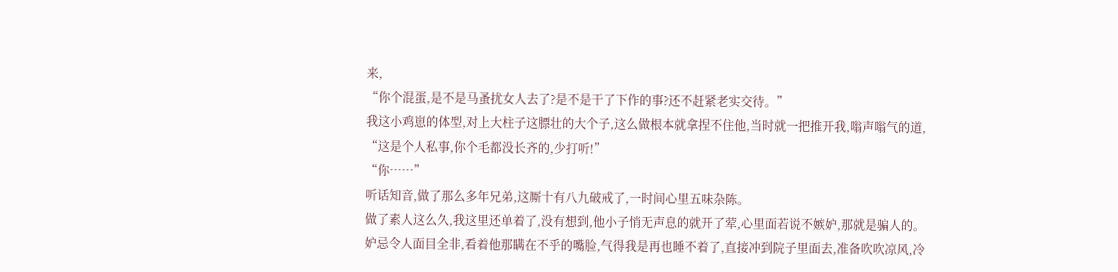来,
“你个混蛋,是不是马蚤扰女人去了?是不是干了下作的事?还不赶紧老实交待。”
我这小鸡崽的体型,对上大柱子这膘壮的大个子,这么做根本就拿捏不住他,当时就一把推开我,嗡声嗡气的道,
“这是个人私事,你个毛都没长齐的,少打听!”
“你……”
听话知音,做了那么多年兄弟,这厮十有八九破戒了,一时间心里五味杂陈。
做了素人这么久,我这里还单着了,没有想到,他小子悄无声息的就开了荤,心里面若说不嫉妒,那就是骗人的。
妒忌令人面目全非,看着他那瞒在不乎的嘴脸,气得我是再也睡不着了,直接冲到院子里面去,准备吹吹凉风,冷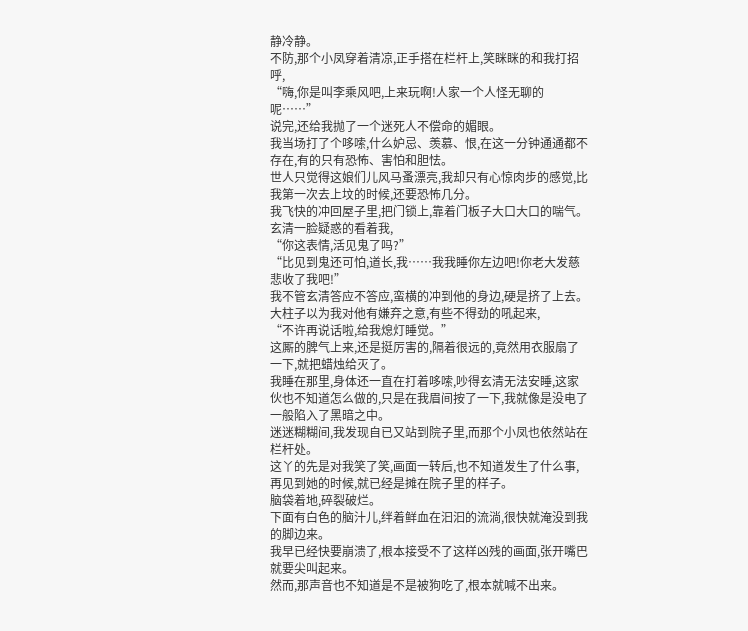静冷静。
不防,那个小凤穿着清凉,正手搭在栏杆上,笑眯眯的和我打招呼,
“嗨,你是叫李乘风吧,上来玩啊!人家一个人怪无聊的呢……”
说完,还给我抛了一个迷死人不偿命的媚眼。
我当场打了个哆嗦,什么妒忌、羡慕、恨,在这一分钟通通都不存在,有的只有恐怖、害怕和胆怯。
世人只觉得这娘们儿风马蚤漂亮,我却只有心惊肉步的感觉,比我第一次去上坟的时候,还要恐怖几分。
我飞快的冲回屋子里,把门锁上,靠着门板子大口大口的喘气。
玄清一脸疑惑的看着我,
“你这表情,活见鬼了吗?”
“比见到鬼还可怕,道长,我……我我睡你左边吧!你老大发慈悲收了我吧!”
我不管玄清答应不答应,蛮横的冲到他的身边,硬是挤了上去。
大柱子以为我对他有嫌弃之意,有些不得劲的吼起来,
“不许再说话啦,给我熄灯睡觉。”
这厮的脾气上来,还是挺厉害的,隔着很远的,竟然用衣服扇了一下,就把蜡烛给灭了。
我睡在那里,身体还一直在打着哆嗦,吵得玄清无法安睡,这家伙也不知道怎么做的,只是在我眉间按了一下,我就像是没电了一般陷入了黑暗之中。
迷迷糊糊间,我发现自已又站到院子里,而那个小凤也依然站在栏杆处。
这丫的先是对我笑了笑,画面一转后,也不知道发生了什么事,再见到她的时候,就已经是摊在院子里的样子。
脑袋着地,碎裂破烂。
下面有白色的脑汁儿,绊着鲜血在汩汩的流淌,很快就淹没到我的脚边来。
我早已经快要崩溃了,根本接受不了这样凶残的画面,张开嘴巴就要尖叫起来。
然而,那声音也不知道是不是被狗吃了,根本就喊不出来。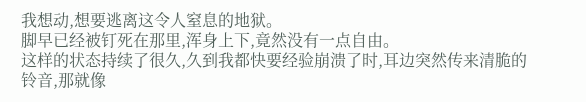我想动,想要逃离这令人窒息的地狱。
脚早已经被钉死在那里,浑身上下,竟然没有一点自由。
这样的状态持续了很久,久到我都快要经验崩溃了时,耳边突然传来清脆的铃音,那就像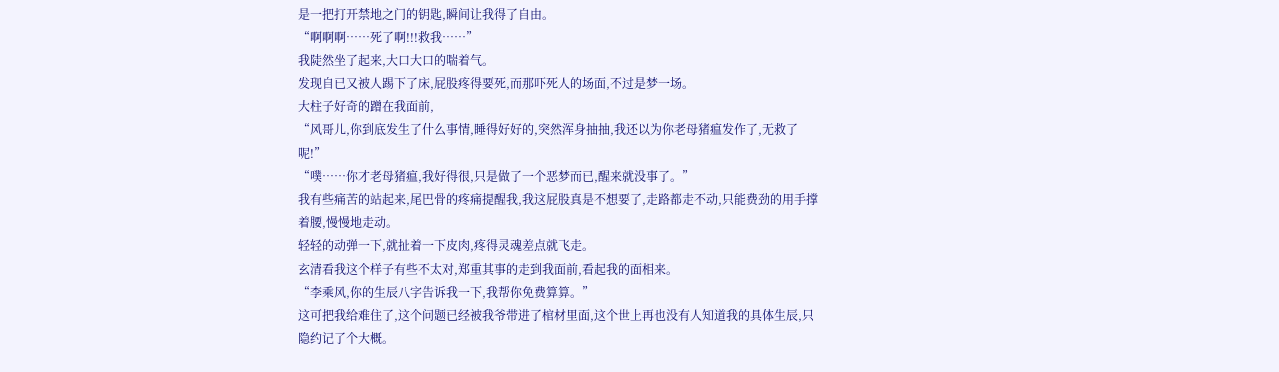是一把打开禁地之门的钥匙,瞬间让我得了自由。
“啊啊啊……死了啊!!!救我……”
我陡然坐了起来,大口大口的喘着气。
发现自已又被人踢下了床,屁股疼得要死,而那吓死人的场面,不过是梦一场。
大柱子好奇的蹭在我面前,
“风哥儿,你到底发生了什么事情,睡得好好的,突然浑身抽抽,我还以为你老母猪瘟发作了,无救了呢!”
“噗……你才老母猪瘟,我好得很,只是做了一个恶梦而已,醒来就没事了。”
我有些痛苦的站起来,尾巴骨的疼痛提醒我,我这屁股真是不想要了,走路都走不动,只能费劲的用手撑着腰,慢慢地走动。
轻轻的动弹一下,就扯着一下皮肉,疼得灵魂差点就飞走。
玄清看我这个样子有些不太对,郑重其事的走到我面前,看起我的面相来。
“李乘风,你的生辰八字告诉我一下,我帮你免费算算。”
这可把我给难住了,这个问题已经被我爷带进了棺材里面,这个世上再也没有人知道我的具体生辰,只隐约记了个大概。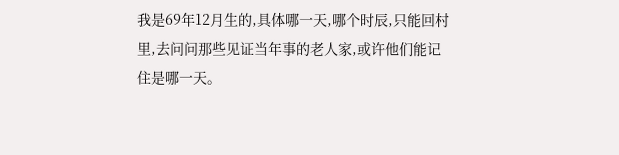我是69年12月生的,具体哪一天,哪个时辰,只能回村里,去问问那些见证当年事的老人家,或许他们能记住是哪一天。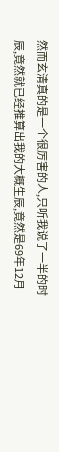然而玄清真的是一个很厉害的人,只听我说了一半的时辰,竟然就已经推算出我的大概生辰,竟然是69年12月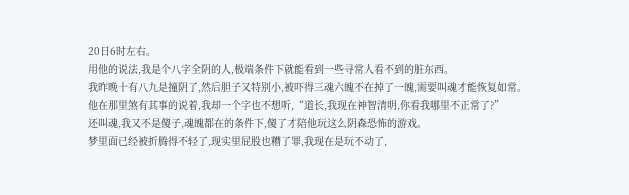20日6时左右。
用他的说法,我是个八字全阴的人,极端条件下就能看到一些寻常人看不到的脏东西。
我昨晚十有八九是撞阴了,然后胆子又特别小,被吓得三魂六魄不在掉了一魄,需要叫魂才能恢复如常。
他在那里煞有其事的说着,我却一个字也不想听,“道长,我现在神智清明,你看我哪里不正常了?”
还叫魂,我又不是傻子,魂魄都在的条件下,傻了才陪他玩这么阴森恐怖的游戏。
梦里面已经被折腾得不轻了,现实里屁股也糟了罪,我现在是玩不动了,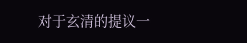对于玄清的提议一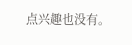点兴趣也没有。